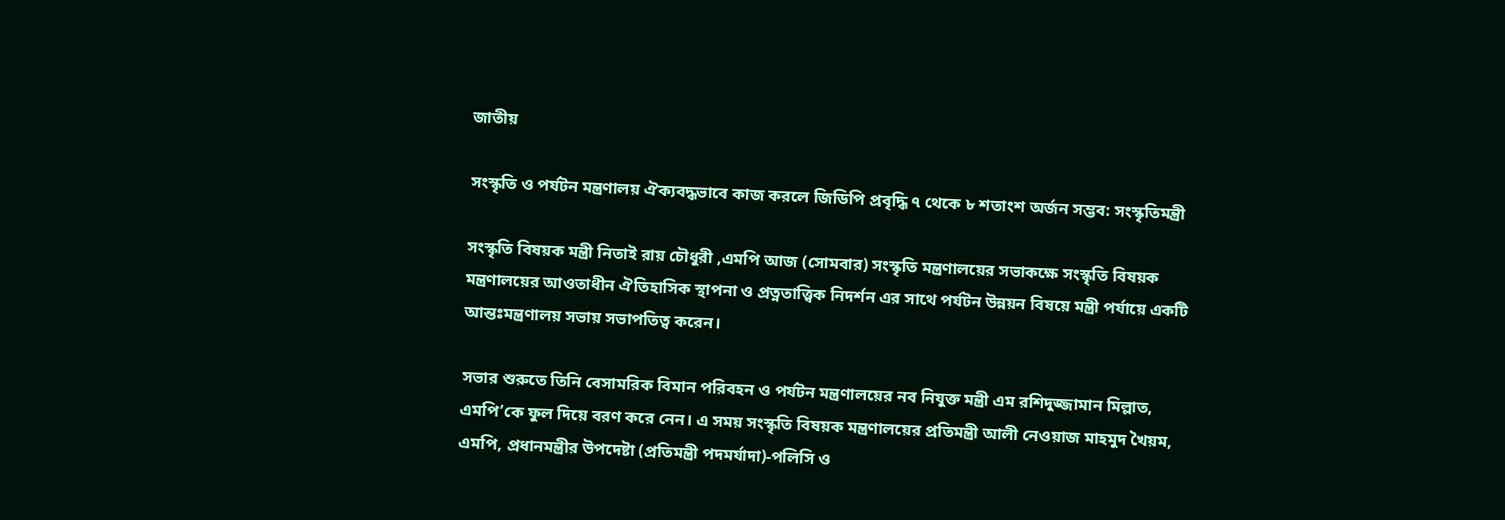জাতীয়

সংস্কৃতি ও পর্যটন মন্ত্রণালয় ঐক্যবদ্ধভাবে কাজ করলে জিডিপি প্রবৃদ্ধি ৭ থেকে ৮ শতাংশ অর্জন সম্ভব: সংস্কৃতিমন্ত্রী

সংস্কৃতি বিষয়ক মন্ত্রী নিতাই রায় চৌধুরী ,এমপি আজ (সোমবার) সংস্কৃতি মন্ত্রণালয়ের সভাকক্ষে সংস্কৃতি বিষয়ক মন্ত্রণালয়ের আওতাধীন ঐতিহাসিক স্থাপনা ও প্রত্নতাত্ত্বিক নিদর্শন এর সাথে পর্যটন উন্নয়ন বিষয়ে মন্ত্রী পর্যায়ে একটি আন্তঃমন্ত্রণালয় সভায় সভাপতিত্ব করেন।

সভার শুরুতে তিনি বেসামরিক বিমান পরিবহন ও পর্যটন মন্ত্রণালয়ের নব নিযুক্ত মন্ত্রী এম রশিদুজ্জামান মিল্লাত, এমপি’কে ফুল দিয়ে বরণ করে নেন। এ সময় সংস্কৃতি বিষয়ক মন্ত্রণালয়ের প্রতিমন্ত্রী আলী নেওয়াজ মাহমুদ খৈয়ম, এমপি, প্রধানমন্ত্রীর উপদেষ্টা (প্রতিমন্ত্রী পদমর্যাদা)-পলিসি ও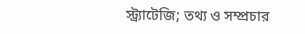স্ট্র্যাটেজি; তথ্য ও সম্প্রচার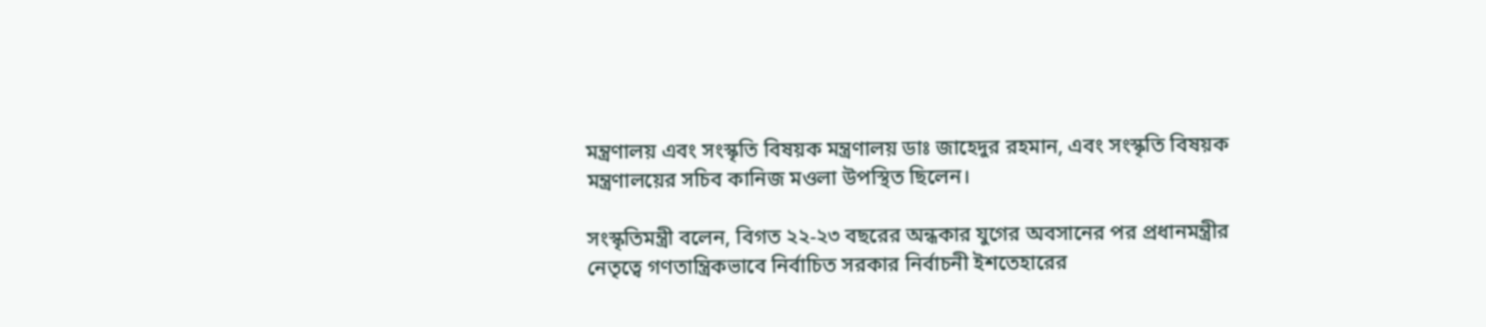মন্ত্রণালয় এবং সংস্কৃতি বিষয়ক মন্ত্রণালয় ডাঃ জাহেদুর রহমান, এবং সংস্কৃতি বিষয়ক মন্ত্রণালয়ের সচিব কানিজ মওলা উপস্থিত ছিলেন।

সংস্কৃতিমন্ত্রী বলেন, বিগত ২২-২৩ বছরের অন্ধকার যুগের অবসানের পর প্রধানমন্ত্রীর নেতৃত্বে গণতান্ত্রিকভাবে নির্বাচিত সরকার নির্বাচনী ইশতেহারের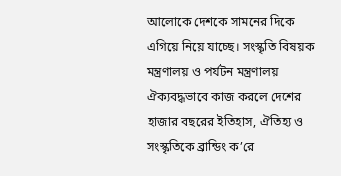আলোকে দেশকে সামনের দিকে এগিয়ে নিয়ে যাচ্ছে। সংস্কৃতি বিষয়ক মন্ত্রণালয় ও পর্যটন মন্ত্রণালয় ঐক্যবদ্ধভাবে কাজ করলে দেশের হাজার বছরের ইতিহাস, ঐতিহ্য ও সংস্কৃতিকে ব্রান্ডিং ক’রে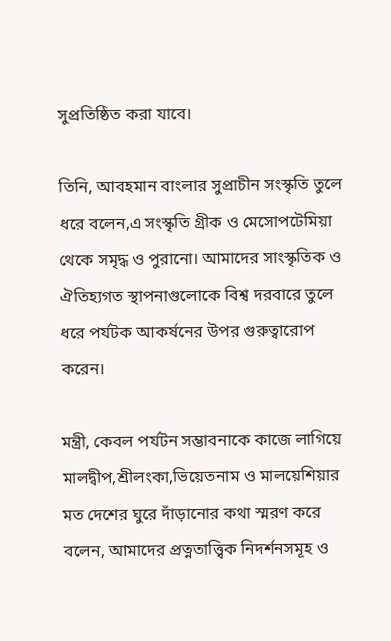সুপ্রতিষ্ঠিত করা যাবে।

তিনি, আবহমান বাংলার সুপ্রাচীন সংস্কৃতি তুলে ধরে বলেন,এ সংস্কৃতি গ্রীক ও মেসোপটেমিয়া থেকে সমৃদ্ধ ও পুরানো। আমাদের সাংস্কৃতিক ও ঐতিহ্যগত স্থাপনাগুলোকে বিশ্ব দরবারে তুলে ধরে পর্যটক আকর্ষনের উপর গুরুত্বারোপ করেন।

মন্ত্রী, কেবল পর্যটন সম্ভাবনাকে কাজে লাগিয়ে মালদ্বীপ,শ্রীলংকা,ভিয়েতনাম ও মালয়েশিয়ার মত দেশের ঘুরে দাঁড়ানোর কথা স্মরণ করে বলেন, আমাদের প্রত্নতাত্ত্বিক নিদর্শনসমূহ ও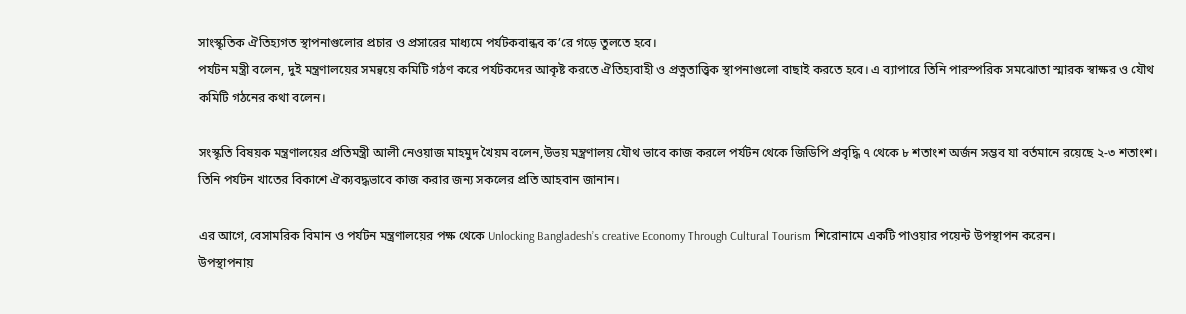সাংস্কৃতিক ঐতিহ্যগত স্থাপনাগুলোর প্রচার ও প্রসারের মাধ্যমে পর্যটকবান্ধব ক’রে গড়ে তুলতে হবে।
পর্যটন মন্ত্রী বলেন, দুই মন্ত্রণালয়ের সমন্বয়ে কমিটি গঠণ করে পর্যটকদের আকৃষ্ট করতে ঐতিহ্যবাহী ও প্রত্নতাত্ত্বিক স্থাপনাগুলো বাছাই করতে হবে। এ ব্যাপারে তিনি পারস্পরিক সমঝোতা স্মারক স্বাক্ষর ও যৌথ কমিটি গঠনের কথা বলেন।

সংস্কৃতি বিষয়ক মন্ত্রণালয়ের প্রতিমন্ত্রী আলী নেওয়াজ মাহমুদ খৈয়ম বলেন,উভয় মন্ত্রণালয় যৌথ ভাবে কাজ করলে পর্যটন থেকে জিডিপি প্রবৃদ্ধি ৭ থেকে ৮ শতাংশ অর্জন সম্ভব যা বর্তমানে রয়েছে ২-৩ শতাংশ। তিনি পর্যটন খাতের বিকাশে ঐক্যবদ্ধভাবে কাজ করার জন্য সকলের প্রতি আহবান জানান।

এর আগে, বেসামরিক বিমান ও পর্যটন মন্ত্রণালয়ের পক্ষ থেকে Unlocking Bangladesh’s creative Economy Through Cultural Tourism শিরোনামে একটি পাওয়ার পয়েন্ট উপস্থাপন করেন।
উপস্থাপনায়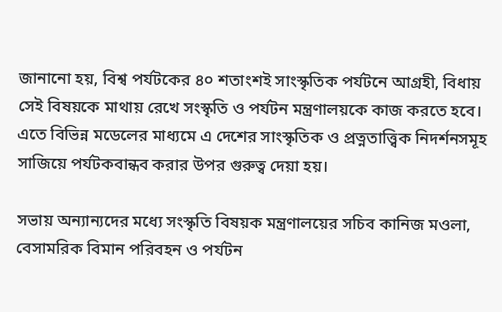জানানো হয়, বিশ্ব পর্যটকের ৪০ শতাংশই সাংস্কৃতিক পর্যটনে আগ্রহী, বিধায় সেই বিষয়কে মাথায় রেখে সংস্কৃতি ও পর্যটন মন্ত্রণালয়কে কাজ করতে হবে। এতে বিভিন্ন মডেলের মাধ্যমে এ দেশের সাংস্কৃতিক ও প্রত্নতাত্ত্বিক নিদর্শনসমূহ সাজিয়ে পর্যটকবান্ধব করার উপর গুরুত্ব দেয়া হয়।

সভায় অন্যান্যদের মধ্যে সংস্কৃতি বিষয়ক মন্ত্রণালয়ের সচিব কানিজ মওলা, বেসামরিক বিমান পরিবহন ও পর্যটন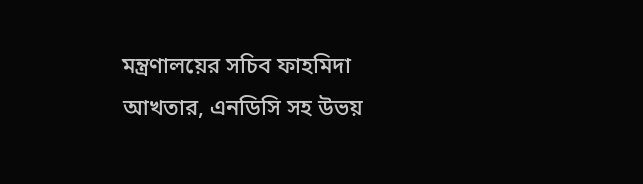মন্ত্রণালয়ের সচিব ফাহমিদা আখতার, এনডিসি সহ উভয়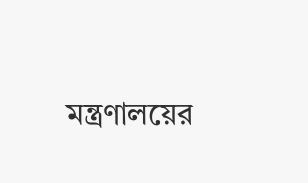মন্ত্রণালয়ের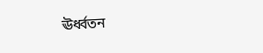ঊর্ধ্বতন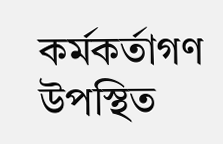কর্মকর্তাগণ উপস্থিত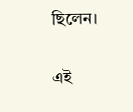ছিলেন।

এই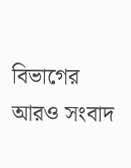বিভাগের আরও সংবাদ